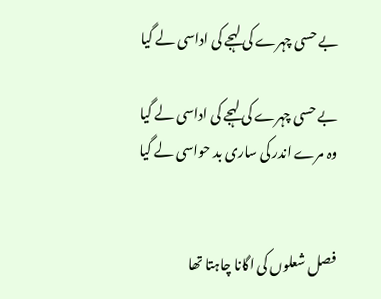بے حسی چہرے کی لہجے کی اداسی لے گیا

بے حسی چہرے کی لہجے کی اداسی لے گیا
وہ مرے اندر کی ساری بد حواسی لے گیا


فصل شعلوں کی اگانا چاہتا تھا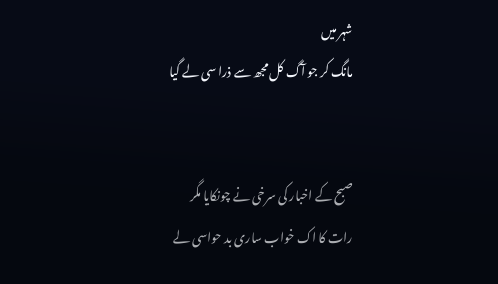شہر میں
مانگ کر جو آگ کل مجھ سے ذرا سی لے گیا


صبح کے اخبار کی سرخی نے چونکایا مگر
رات کا اک خواب ساری بد حواسی لے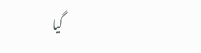گیا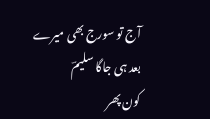آج تو سورج بھی میرے بعد ہی جاگا سلیمؔ
کون پھر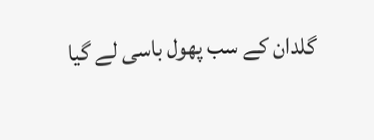گلدان کے سب پھول باسی لے گیا